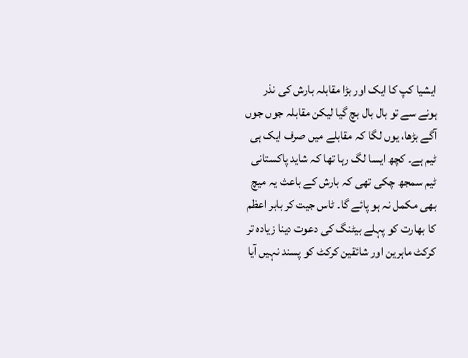ایشیا کپ کا ایک اور بڑا مقابلہ بارش کی نذر ہونے سے تو بال بال بچ گیا لیکن مقابلہ جوں جوں آگے بڑھا، یوں لگا کہ مقابلے میں صرف ایک ہی ٹیم ہے۔ کچھ ایسا لگ رہا تھا کہ شاید پاکستانی ٹیم سمجھ چکی تھی کہ بارش کے باعث یہ میچ بھی مکمل نہ ہو پائے گا۔ ٹاس جیت کر بابر اعظم کا بھارت کو پہلے بیٹنگ کی دعوت دینا زیادہ تر کرکٹ ماہرین اور شائقین کرکٹ کو پسند نہیں آیا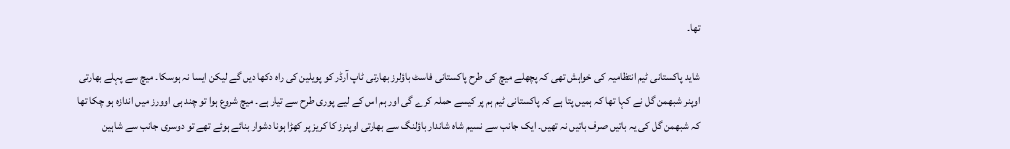تھا۔

شاید پاکستانی ٹیم انتظامیہ کی خواہش تھی کہ پچھلے میچ کی طرح پاکستانی فاسٹ باؤلرز بھارتی ٹاپ آرڈر کو پویلین کی راہ دکھا دیں گے لیکن ایسا نہ ہوسکا۔ میچ سے پہلے بھارتی اوپنر شبھمن گل نے کہا تھا کہ ہمیں پتا ہے کہ پاکستانی ٹیم ہم پر کیسے حملہ کرے گی اور ہم اس کے لیے پوری طرح سے تیار ہے۔ میچ شروع ہوا تو چند ہی اوورز میں اندازہ ہو چکا تھا کہ شبھمن گل کی یہ باتیں صرف باتیں نہ تھیں۔ ایک جانب سے نسیم شاہ شاندار باؤلنگ سے بھارتی اوپنرز کا کریز پر کھڑا ہونا دشوار بنائے ہوئے تھے تو دوسری جانب سے شاہین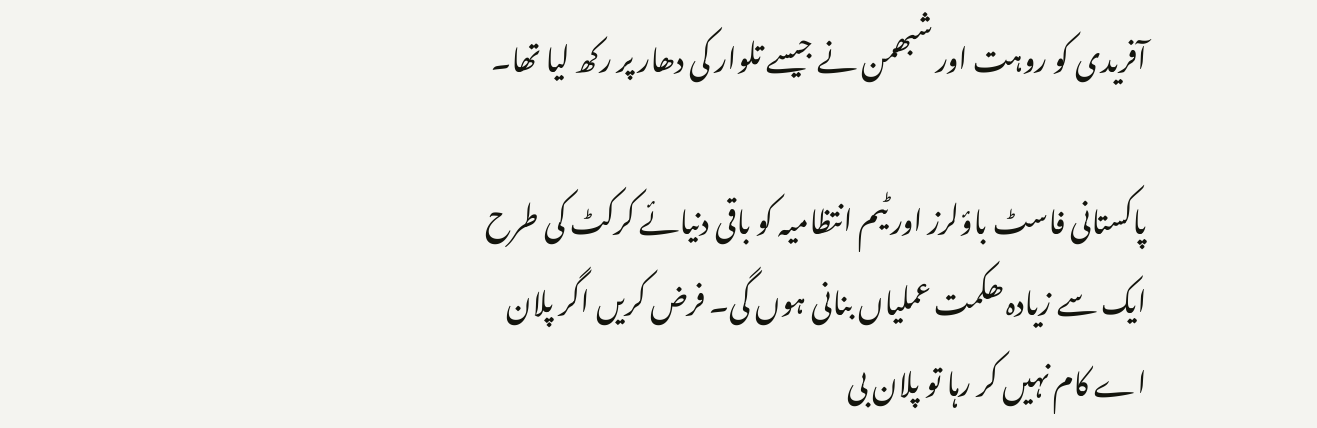آفریدی کو روہت اور شبھمن نے جیسے تلوار کی دھار پر رکھ لیا تھا۔

پاکستانی فاسٹ باؤلرز اور ٹیم انتظامیہ کو باقی دنیائے کرکٹ کی طرح ایک سے زیادہ ھکمت عملیاں بنانی ہوں گی۔ فرض کریں اگر پلان اے کام نہیں کر رہا تو پلان بی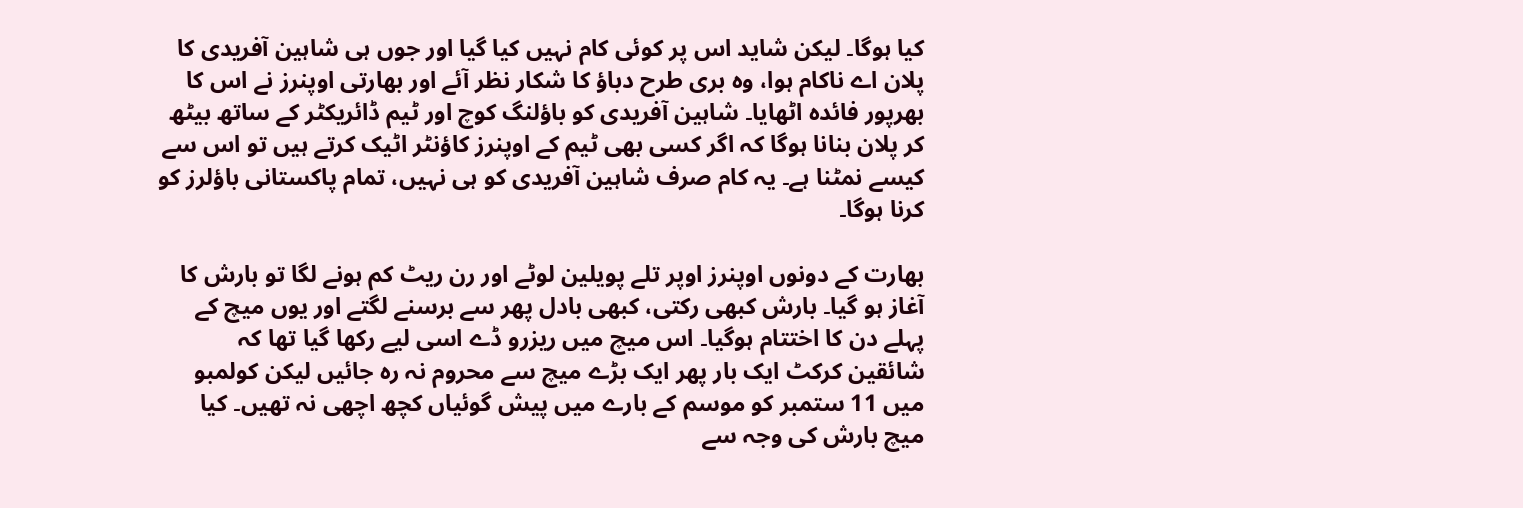کیا ہوگا۔ لیکن شاید اس پر کوئی کام نہیں کیا گیا اور جوں ہی شاہین آفریدی کا پلان اے ناکام ہوا، وہ بری طرح دباؤ کا شکار نظر آئے اور بھارتی اوپنرز نے اس کا بھرپور فائدہ اٹھایا۔ شاہین آفریدی کو باؤلنگ کوچ اور ٹیم ڈائریکٹر کے ساتھ بیٹھ کر پلان بنانا ہوگا کہ اگر کسی بھی ٹیم کے اوپنرز کاؤنٹر اٹیک کرتے ہیں تو اس سے کیسے نمٹنا ہے۔ یہ کام صرف شاہین آفریدی کو ہی نہیں، تمام پاکستانی باؤلرز کو کرنا ہوگا۔

بھارت کے دونوں اوپنرز اوپر تلے پویلین لوٹے اور رن ریٹ کم ہونے لگا تو بارش کا آغاز ہو گیا۔ بارش کبھی رکتی، کبھی بادل پھر سے برسنے لگتے اور یوں میچ کے پہلے دن کا اختتام ہوگیا۔ اس میچ میں ریزرو ڈے اسی لیے رکھا گیا تھا کہ شائقین کرکٹ ایک بار پھر ایک بڑے میچ سے محروم نہ رہ جائیں لیکن کولمبو میں 11 ستمبر کو موسم کے بارے میں پیش گوئیاں کچھ اچھی نہ تھیں۔ کیا میچ بارش کی وجہ سے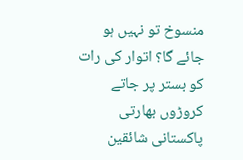منسوخ تو نہیں ہو جائے گا؟ اتوار کی رات کو بستر پر جاتے کروڑوں بھارتی پاکستانی شائقین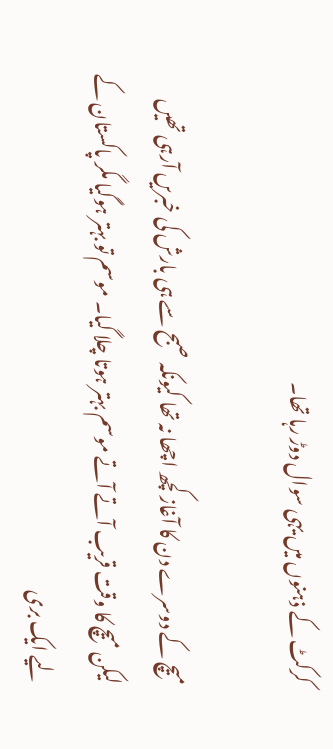کرکٹ کے ذہنوں میں یہی سوال دوڑ رہا تھا۔

میچ کے دوسرے دن کا آغاز کچھ اچھا نہ تھا کیونکہ صبح سے ہی بارش کی خبریں آرہی تھیں لیکن میچ کا وقت قریب آتے آتے موسم بہتر ہوتا چلا گیا۔ موسم تو بہتر ہوگیا مگر پاکستان کے لیے ایک بری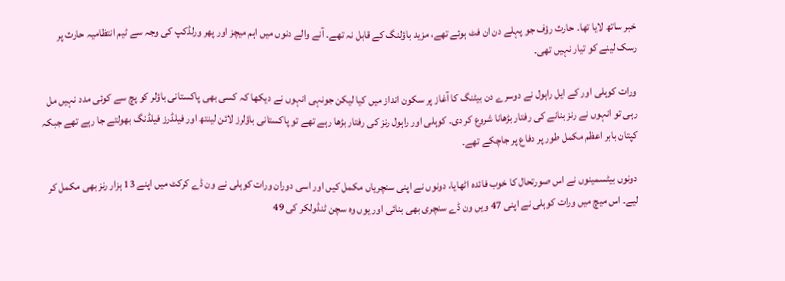خبر ساتھ لایا تھا۔ حارث رؤف جو پہلے دن ان فٹ ہوئے تھے، مزید باؤلنگ کے قابل نہ تھے۔ آنے والے دنوں میں اہم میچز اور پھر ورلڈکپ کی وجہ سے ٹیم انتظامیہ حارث پر رسک لینے کو تیار نہیں تھی۔

ورات کوہلی اور کے ایل راہول نے دوسرے دن بیٹنگ کا آغاز پر سکون انداز میں کیا لیکن جونہی انہوں نے دیکھا کہ کسی بھی پاکستانی باؤلر کو پچ سے کوئی مدد نہیں مل رہی تو انہوں نے رنز بنانے کی رفتار بڑھانا شروع کر دی۔ کوہلی اور راہول رنز کی رفتار بڑھا رہے تھے تو پاکستانی باؤلرز لائن لینتھ اور فیلڈرز فیلڈنگ بھولتے جا رہے تھے جبکہ کپتان بابر اعظم مکمل طور پر دفاع پر جاچکے تھے۔

دونوں بیٹسمینوں نے اس صورتحال کا خوب فائدہ اٹھایا، دونوں نے اپنی سنچریاں مکمل کیں اور اسی دوران ورات کوہلی نے ون ڈے کرکٹ میں اپنے 13 ہزار رنز بھی مکمل کر لیے۔ اس میچ میں ورات کوہلی نے اپنی 47 ویں ون ڈے سنچری بھی بنائی اور یوں وہ سچن ٹنڈولکر کی 49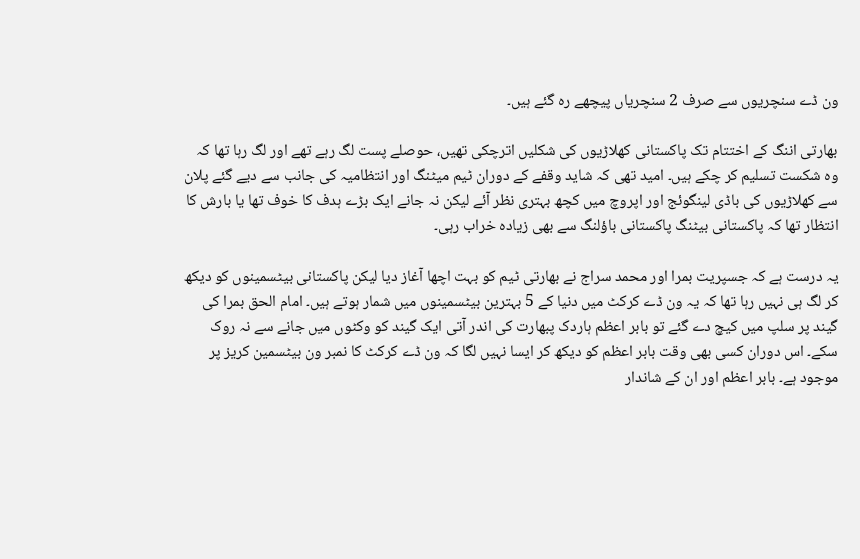ون ڈے سنچریوں سے صرف 2 سنچریاں پیچھے رہ گئے ہیں۔

بھارتی اننگ کے اختتام تک پاکستانی کھلاڑیوں کی شکلیں اترچکی تھیں، حوصلے پست لگ رہے تھے اور لگ رہا تھا کہ وہ شکست تسلیم کر چکے ہیں۔ امید تھی کہ شاید وقفے کے دوران ٹیم میٹنگ اور انتظامیہ کی جانب سے دیے گئے پلان سے کھلاڑیوں کی باڈی لینگوئج اور اپروچ میں کچھ بہتری نظر آئے لیکن نہ جانے ایک بڑے ہدف کا خوف تھا یا بارش کا انتظار تھا کہ پاکستانی بیٹنگ پاکستانی باؤلنگ سے بھی زیادہ خراب رہی۔

یہ درست ہے کہ جسپریت بمرا اور محمد سراج نے بھارتی ٹیم کو بہت اچھا آغاز دیا لیکن پاکستانی بیٹسمینوں کو دیکھ کر لگ ہی نہیں رہا تھا کہ یہ ون ڈے کرکٹ میں دنیا کے 5 بہترین بیٹسمینوں میں شمار ہوتے ہیں۔ امام الحق بمرا کی گیند پر سلپ میں کیچ دے گئے تو بابر اعظم ہاردک پبھارت کی اندر آتی ایک گیند کو وکٹوں میں جانے سے نہ روک سکے۔ اس دوران کسی بھی وقت بابر اعظم کو دیکھ کر ایسا نہیں لگا کہ ون ڈے کرکٹ کا نمبر ون بیٹسمین کریز پر موجود ہے۔ بابر اعظم اور ان کے شاندار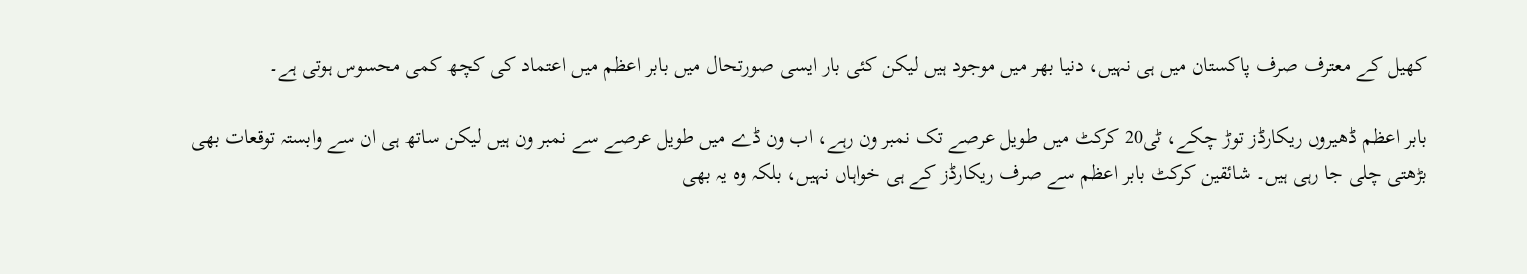کھیل کے معترف صرف پاکستان میں ہی نہیں، دنیا بھر میں موجود ہیں لیکن کئی بار ایسی صورتحال میں بابر اعظم میں اعتماد کی کچھ کمی محسوس ہوتی ہے۔

بابر اعظم ڈھیروں ریکارڈز توڑ چکے، ٹی20 کرکٹ میں طویل عرصے تک نمبر ون رہے، اب ون ڈے میں طویل عرصے سے نمبر ون ہیں لیکن ساتھ ہی ان سے وابستہ توقعات بھی بڑھتی چلی جا رہی ہیں۔ شائقین کرکٹ بابر اعظم سے صرف ریکارڈز کے ہی خواہاں نہیں، بلکہ وہ یہ بھی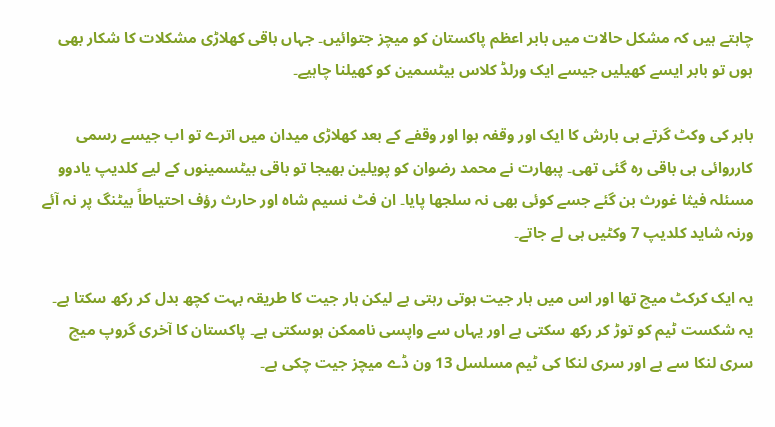چاہتے ہیں کہ مشکل حالات میں بابر اعظم پاکستان کو میچز جتوائیں۔ جہاں باقی کھلاڑی مشکلات کا شکار بھی ہوں تو بابر ایسے کھیلیں جیسے ایک ورلڈ کلاس بیٹسمین کو کھیلنا چاہیے۔

بابر کی وکٹ گرتے ہی بارش کا ایک اور وقفہ ہوا اور وقفے کے بعد کھلاڑی میدان میں اترے تو اب جیسے رسمی کارروائی ہی باقی رہ گئی تھی۔ پبھارت نے محمد رضوان کو پویلین بھیجا تو باقی بیٹسمینوں کے لیے کلدیپ یادوو مسئلہ فیثا غورث بن گئے جسے کوئی بھی نہ سلجھا پایا۔ ان فٹ نسیم شاہ اور حارث رؤف احتیاطاً بیٹنگ پر نہ آئے ورنہ شاید کلدیپ 7 وکٹیں ہی لے جاتے۔

یہ ایک کرکٹ میچ تھا اور اس میں ہار جیت ہوتی رہتی ہے لیکن ہار جیت کا طریقہ بہت کچھ بدل کر رکھ سکتا ہے۔ یہ شکست ٹیم کو توڑ کر رکھ سکتی ہے اور یہاں سے واپسی ناممکن ہوسکتی ہے۔ پاکستان کا آخری گروپ میچ سری لنکا سے ہے اور سری لنکا کی ٹیم مسلسل 13 ون ڈے میچز جیت چکی ہے۔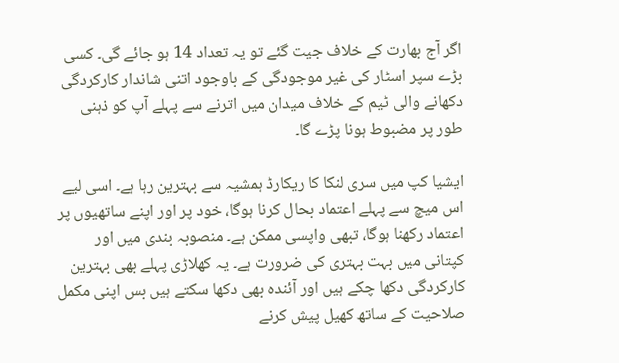اگر آج بھارت کے خلاف جیت گئے تو یہ تعداد 14 ہو جائے گی۔ کسی بڑے سپر اسٹار کی غیر موجودگی کے باوجود اتنی شاندار کارکردگی دکھانے والی ٹیم کے خلاف میدان میں اترنے سے پہلے آپ کو ذہنی طور پر مضبوط ہونا پڑے گا۔

ایشیا کپ میں سری لنکا کا ریکارڈ ہمشیہ سے بہترین رہا ہے۔ اسی لیے اس میچ سے پہلے اعتماد بحال کرنا ہوگا، خود پر اور اپنے ساتھیوں پر اعتماد رکھنا ہوگا، تبھی واپسی ممکن ہے۔ منصوبہ بندی میں اور کپتانی میں بہت بہتری کی ضرورت ہے۔ یہ کھلاڑی پہلے بھی بہترین کارکردگی دکھا چکے ہیں اور آئندہ بھی دکھا سکتے ہیں بس اپنی مکمل صلاحیت کے ساتھ کھیل پیش کرنے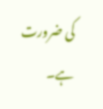کی ضرورت ہے۔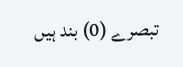تبصرے (0) بند ہیں